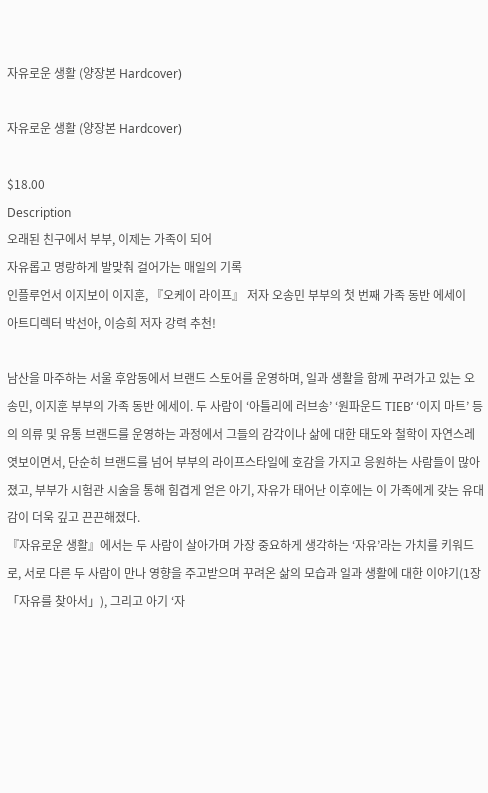자유로운 생활 (양장본 Hardcover)

자유로운 생활 (양장본 Hardcover)

$18.00
Description
오래된 친구에서 부부, 이제는 가족이 되어
자유롭고 명랑하게 발맞춰 걸어가는 매일의 기록
인플루언서 이지보이 이지훈, 『오케이 라이프』 저자 오송민 부부의 첫 번째 가족 동반 에세이
아트디렉터 박선아, 이승희 저자 강력 추천!

남산을 마주하는 서울 후암동에서 브랜드 스토어를 운영하며, 일과 생활을 함께 꾸려가고 있는 오송민, 이지훈 부부의 가족 동반 에세이. 두 사람이 ‘아틀리에 러브송’ ‘원파운드 TIEB’ ‘이지 마트’ 등의 의류 및 유통 브랜드를 운영하는 과정에서 그들의 감각이나 삶에 대한 태도와 철학이 자연스레 엿보이면서, 단순히 브랜드를 넘어 부부의 라이프스타일에 호감을 가지고 응원하는 사람들이 많아졌고, 부부가 시험관 시술을 통해 힘겹게 얻은 아기, 자유가 태어난 이후에는 이 가족에게 갖는 유대감이 더욱 깊고 끈끈해졌다.
『자유로운 생활』에서는 두 사람이 살아가며 가장 중요하게 생각하는 ‘자유’라는 가치를 키워드로, 서로 다른 두 사람이 만나 영향을 주고받으며 꾸려온 삶의 모습과 일과 생활에 대한 이야기(1장 「자유를 찾아서」), 그리고 아기 ‘자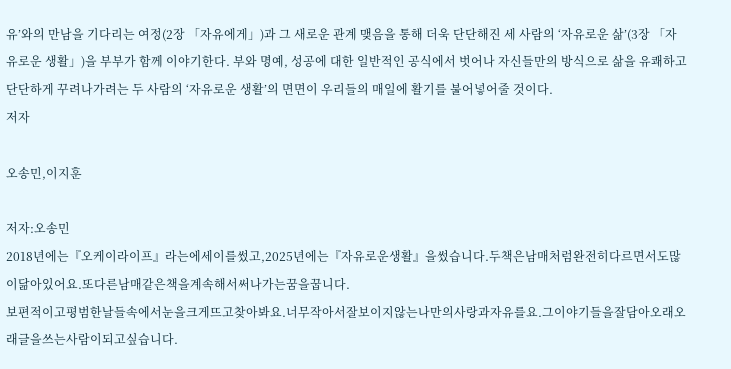유’와의 만남을 기다리는 여정(2장 「자유에게」)과 그 새로운 관계 맺음을 통해 더욱 단단해진 세 사람의 ‘자유로운 삶’(3장 「자유로운 생활」)을 부부가 함께 이야기한다. 부와 명예, 성공에 대한 일반적인 공식에서 벗어나 자신들만의 방식으로 삶을 유쾌하고 단단하게 꾸려나가려는 두 사람의 ‘자유로운 생활’의 면면이 우리들의 매일에 활기를 불어넣어줄 것이다.
저자

오송민,이지훈

저자:오송민
2018년에는『오케이라이프』라는에세이를썼고,2025년에는『자유로운생활』을썼습니다.두책은남매처럼완전히다르면서도많이닮아있어요.또다른남매같은책을계속해서써나가는꿈을꿉니다.
보편적이고평범한날들속에서눈을크게뜨고찾아봐요.너무작아서잘보이지않는나만의사랑과자유를요.그이야기들을잘담아오래오래글을쓰는사람이되고싶습니다.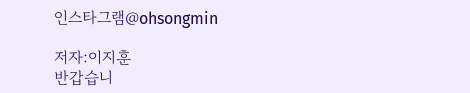인스타그램@ohsongmin

저자:이지훈
반갑습니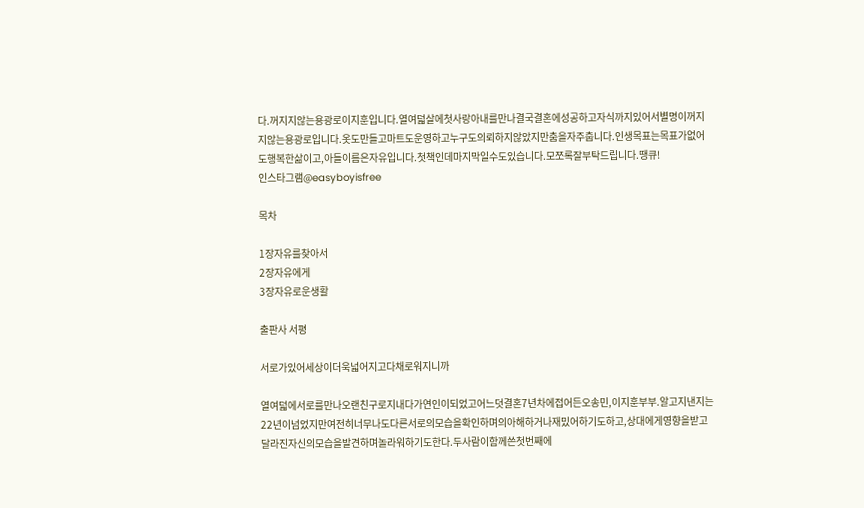다.꺼지지않는용광로이지훈입니다.열여덟살에첫사랑아내를만나결국결혼에성공하고자식까지있어서별명이꺼지지않는용광로입니다.옷도만들고마트도운영하고누구도의뢰하지않았지만춤을자주춥니다.인생목표는목표가없어도행복한삶이고,아들이름은자유입니다.첫책인데마지막일수도있습니다.모쪼록잘부탁드립니다.땡큐!
인스타그램@easyboyisfree

목차

1장자유를찾아서
2장자유에게
3장자유로운생활

출판사 서평

서로가있어세상이더욱넓어지고다채로워지니까

열여덟에서로를만나오랜친구로지내다가연인이되었고어느덧결혼7년차에접어든오송민,이지훈부부.알고지낸지는22년이넘었지만여전히너무나도다른서로의모습을확인하며의아해하거나재밌어하기도하고,상대에게영향을받고달라진자신의모습을발견하며놀라워하기도한다.두사람이함께쓴첫번째에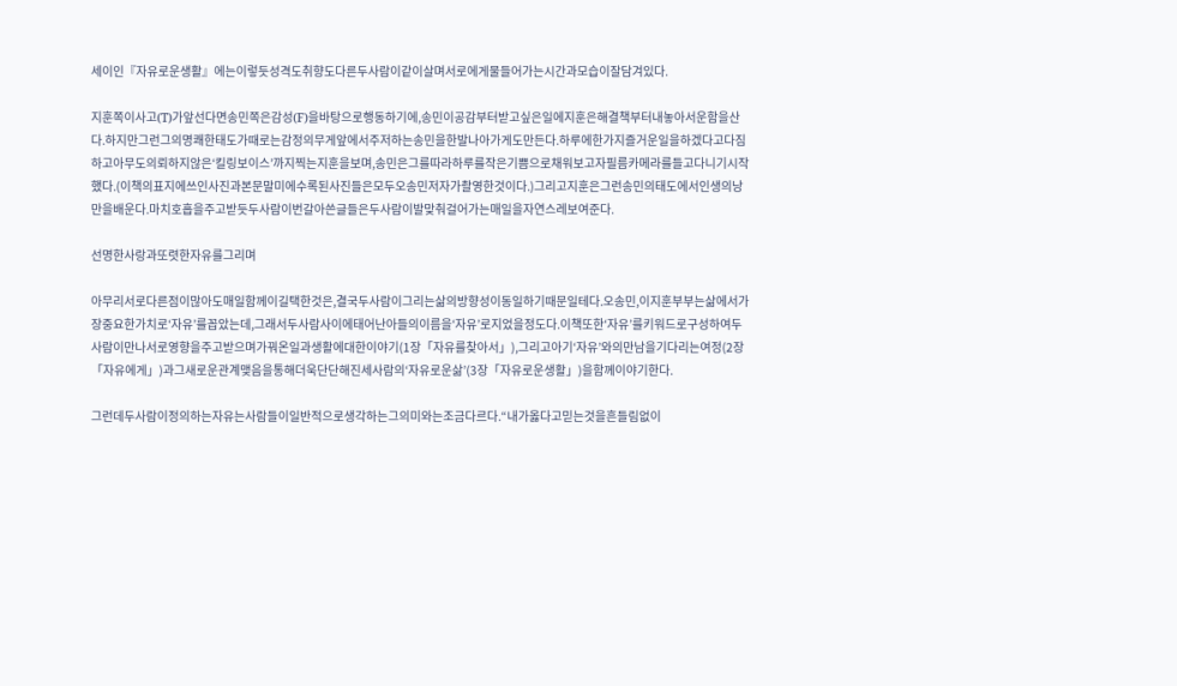세이인『자유로운생활』에는이렇듯성격도취향도다른두사람이같이살며서로에게물들어가는시간과모습이잘담겨있다.

지훈쪽이사고(T)가앞선다면송민쪽은감성(F)을바탕으로행동하기에,송민이공감부터받고싶은일에지훈은해결책부터내놓아서운함을산다.하지만그런그의명쾌한태도가때로는감정의무게앞에서주저하는송민을한발나아가게도만든다.하루에한가지즐거운일을하겠다고다짐하고아무도의뢰하지않은‘킬링보이스’까지찍는지훈을보며,송민은그를따라하루를작은기쁨으로채워보고자필름카메라를들고다니기시작했다.(이책의표지에쓰인사진과본문말미에수록된사진들은모두오송민저자가촬영한것이다.)그리고지훈은그런송민의태도에서인생의낭만을배운다.마치호흡을주고받듯두사람이번갈아쓴글들은두사람이발맞춰걸어가는매일을자연스레보여준다.

선명한사랑과또렷한자유를그리며

아무리서로다른점이많아도매일함께이길택한것은,결국두사람이그리는삶의방향성이동일하기때문일테다.오송민,이지훈부부는삶에서가장중요한가치로‘자유’를꼽았는데,그래서두사람사이에태어난아들의이름을‘자유’로지었을정도다.이책또한‘자유’를키워드로구성하여두사람이만나서로영향을주고받으며가꿔온일과생활에대한이야기(1장「자유를찾아서」),그리고아기‘자유’와의만남을기다리는여정(2장「자유에게」)과그새로운관계맺음을통해더욱단단해진세사람의‘자유로운삶’(3장「자유로운생활」)을함께이야기한다.

그런데두사람이정의하는자유는사람들이일반적으로생각하는그의미와는조금다르다.“내가옳다고믿는것을흔들림없이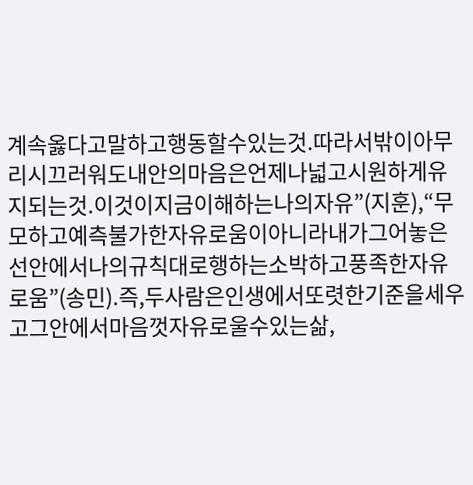계속옳다고말하고행동할수있는것.따라서밖이아무리시끄러워도내안의마음은언제나넓고시원하게유지되는것.이것이지금이해하는나의자유”(지훈),“무모하고예측불가한자유로움이아니라내가그어놓은선안에서나의규칙대로행하는소박하고풍족한자유로움”(송민).즉,두사람은인생에서또렷한기준을세우고그안에서마음껏자유로울수있는삶,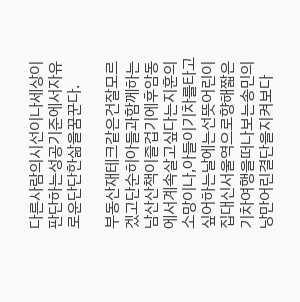다른사람의시선이나세상이판단하는성공기준에서자유로운단단한삶을꿈꾼다.

부동산재테크같은건잘모르겠고단순히아들과함께하는남산산책이즐겁기에후암동에서계속살고싶다는지훈의소망이나,아들이기차를타고싶어하는날에는선뜻어린이집대신서울역으로향해짧은기차여행을떠나보는송민의낭만어린결단을지켜보다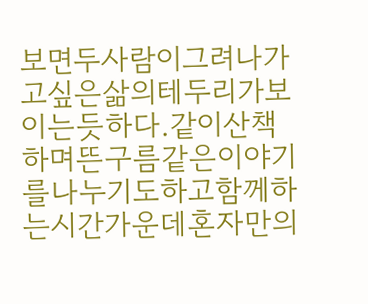보면두사람이그려나가고싶은삶의테두리가보이는듯하다.같이산책하며뜬구름같은이야기를나누기도하고함께하는시간가운데혼자만의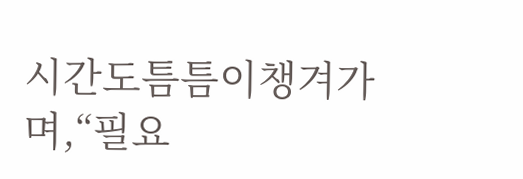시간도틈틈이챙겨가며,“필요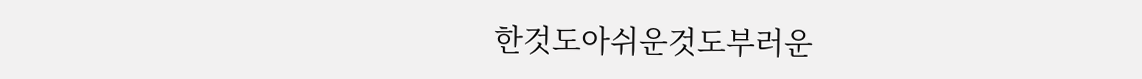한것도아쉬운것도부러운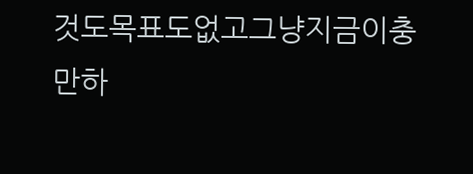것도목표도없고그냥지금이충만하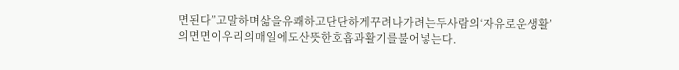면된다”고말하며삶을유쾌하고단단하게꾸려나가려는두사람의‘자유로운생활’의면면이우리의매일에도산뜻한호흡과활기를불어넣는다.